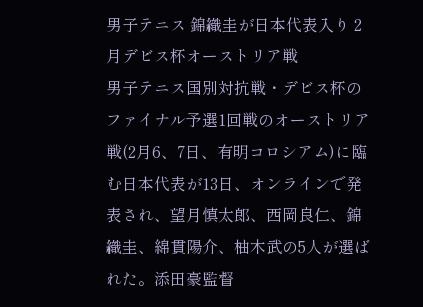男子テニス 錦織圭が日本代表入り 2月デビス杯オーストリア戦
男子テニス国別対抗戦・デビス杯のファイナル予選1回戦のオーストリア戦(2月6、7日、有明コロシアム)に臨む日本代表が13日、オンラインで発表され、望月慎太郎、西岡良仁、錦織圭、綿貫陽介、柚木武の5人が選ばれた。添田豪監督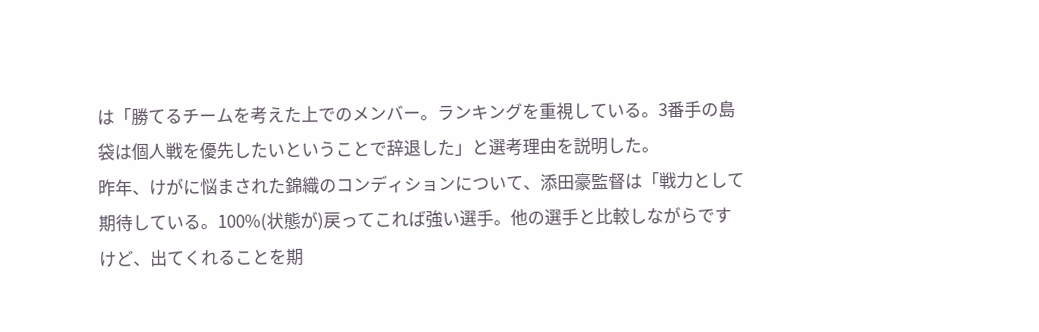は「勝てるチームを考えた上でのメンバー。ランキングを重視している。3番手の島袋は個人戦を優先したいということで辞退した」と選考理由を説明した。
昨年、けがに悩まされた錦織のコンディションについて、添田豪監督は「戦力として期待している。100%(状態が)戻ってこれば強い選手。他の選手と比較しながらですけど、出てくれることを期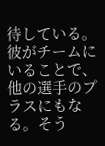待している。彼がチームにいることで、他の選手のプラスにもなる。そう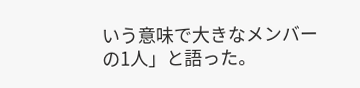いう意味で大きなメンバーの1人」と語った。